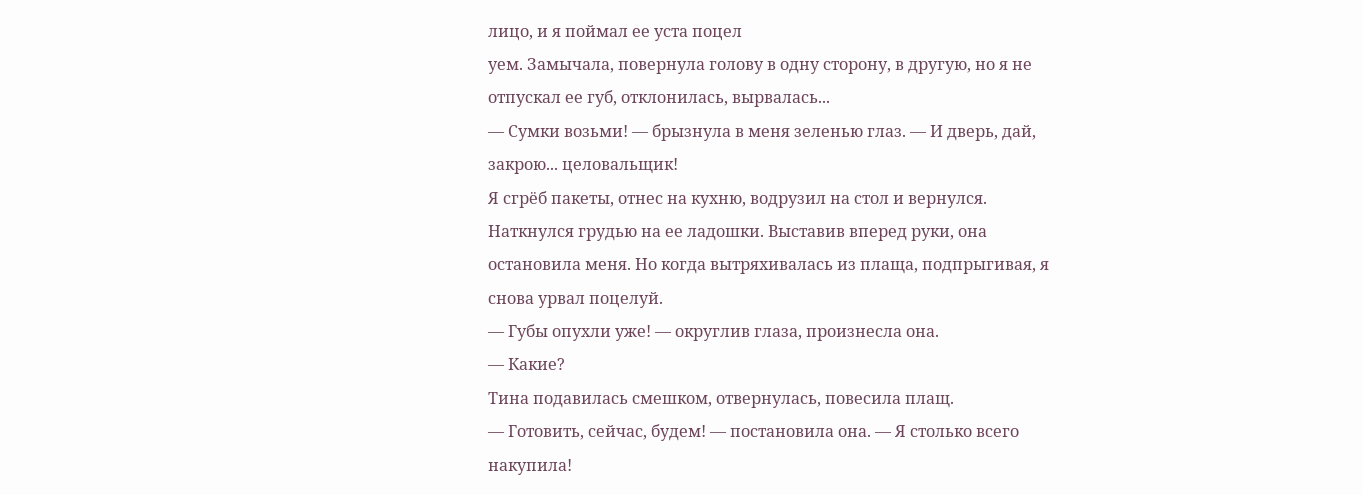лицо, и я поймал ее уста поцел
уем. Замычала, повернула голову в одну сторону, в другую, но я не отпускал ее губ, отклонилась, вырвалась...
— Сумки возьми! — брызнула в меня зеленью глаз. — И дверь, дай, закрою... целовальщик!
Я сгрёб пакеты, отнес на кухню, водрузил на стол и вернулся. Наткнулся грудью на ее ладошки. Выставив вперед руки, она остановила меня. Но когда вытряхивалась из плаща, подпрыгивая, я снова урвал поцелуй.
— Губы опухли уже! — округлив глаза, произнесла она.
— Какие?
Тина подавилась смешком, отвернулась, повесила плащ.
— Готовить, сейчас, будем! — постановила она. — Я столько всего накупила!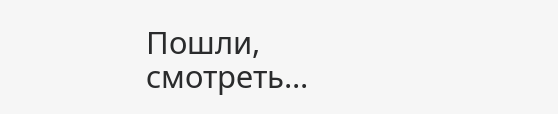Пошли, смотреть...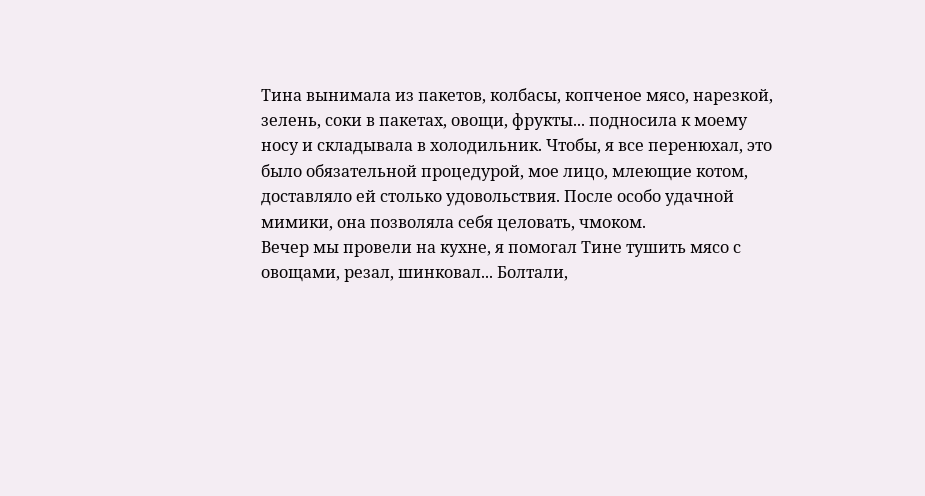Тина вынимала из пакетов, колбасы, копченое мясо, нарезкой, зелень, соки в пакетах, овощи, фрукты... подносила к моему носу и складывала в холодильник. Чтобы, я все перенюхал, это было обязательной процедурой, мое лицо, млеющие котом, доставляло ей столько удовольствия. После особо удачной мимики, она позволяла себя целовать, чмоком.
Вечер мы провели на кухне, я помогал Тине тушить мясо с овощами, резал, шинковал... Болтали,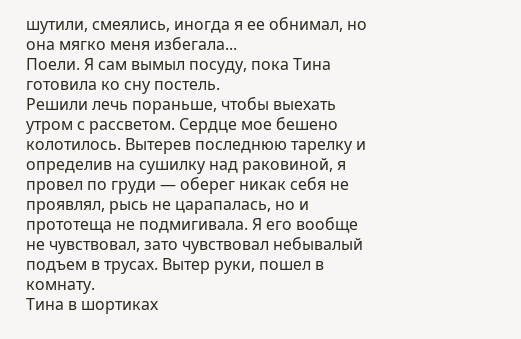шутили, смеялись, иногда я ее обнимал, но она мягко меня избегала...
Поели. Я сам вымыл посуду, пока Тина готовила ко сну постель.
Решили лечь пораньше, чтобы выехать утром с рассветом. Сердце мое бешено колотилось. Вытерев последнюю тарелку и определив на сушилку над раковиной, я провел по груди — оберег никак себя не проявлял, рысь не царапалась, но и прототеща не подмигивала. Я его вообще не чувствовал, зато чувствовал небывалый подъем в трусах. Вытер руки, пошел в комнату.
Тина в шортиках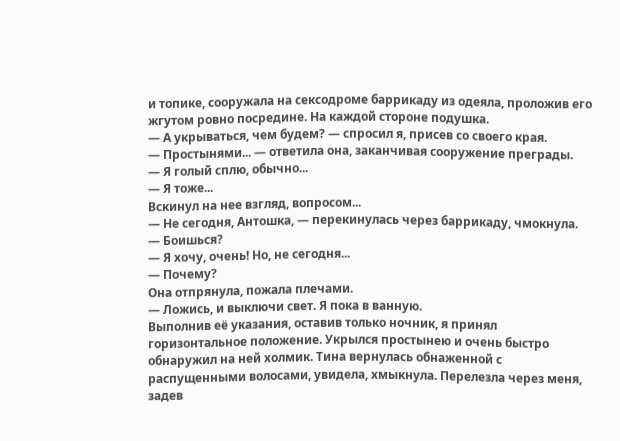и топике, сооружала на сексодроме баррикаду из одеяла, проложив его жгутом ровно посредине. На каждой стороне подушка.
— А укрываться, чем будем? — спросил я, присев со своего края.
— Простынями... — ответила она, заканчивая сооружение преграды.
— Я голый сплю, обычно...
— Я тоже...
Вскинул на нее взгляд, вопросом...
— Не сегодня, Антошка, — перекинулась через баррикаду, чмокнула.
— Боишься?
— Я хочу, очень! Но, не сегодня...
— Почему?
Она отпрянула, пожала плечами.
— Ложись, и выключи свет. Я пока в ванную.
Выполнив её указания, оставив только ночник, я принял горизонтальное положение. Укрылся простынею и очень быстро обнаружил на ней холмик. Тина вернулась обнаженной с распущенными волосами, увидела, хмыкнула. Перелезла через меня, задев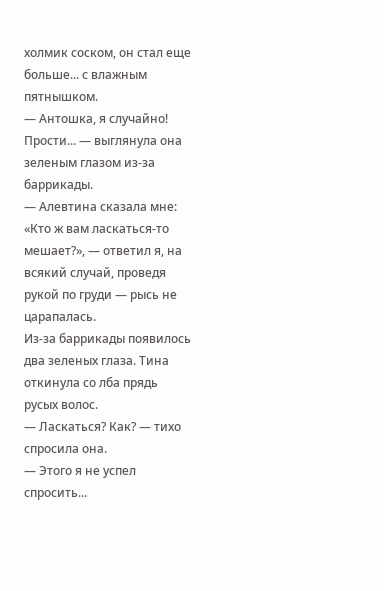холмик соском, он стал еще больше... с влажным пятнышком.
— Антошка, я случайно! Прости... — выглянула она зеленым глазом из-за баррикады.
— Алевтина сказала мне: «Кто ж вам ласкаться-то мешает?», — ответил я, на всякий случай, проведя рукой по груди — рысь не царапалась.
Из-за баррикады появилось два зеленых глаза. Тина откинула со лба прядь русых волос.
— Ласкаться? Как? — тихо спросила она.
— Этого я не успел спросить...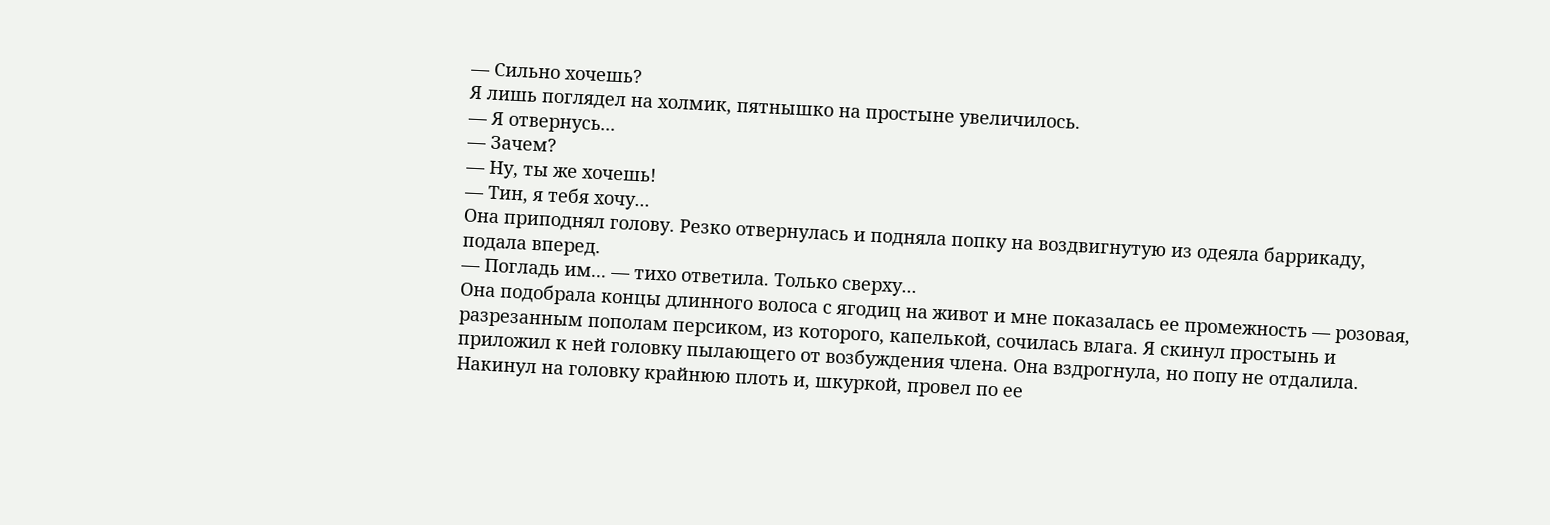— Сильно хочешь?
Я лишь поглядел на холмик, пятнышко на простыне увеличилось.
— Я отвернусь...
— Зачем?
— Ну, ты же хочешь!
— Тин, я тебя хочу...
Она приподнял голову. Резко отвернулась и подняла попку на воздвигнутую из одеяла баррикаду, подала вперед.
— Погладь им... — тихо ответила. Только сверху...
Она подобрала концы длинного волоса с ягодиц на живот и мне показалась ее промежность — розовая, разрезанным пополам персиком, из которого, капелькой, сочилась влага. Я скинул простынь и приложил к ней головку пылающего от возбуждения члена. Она вздрогнула, но попу не отдалила. Накинул на головку крайнюю плоть и, шкуркой, провел по ее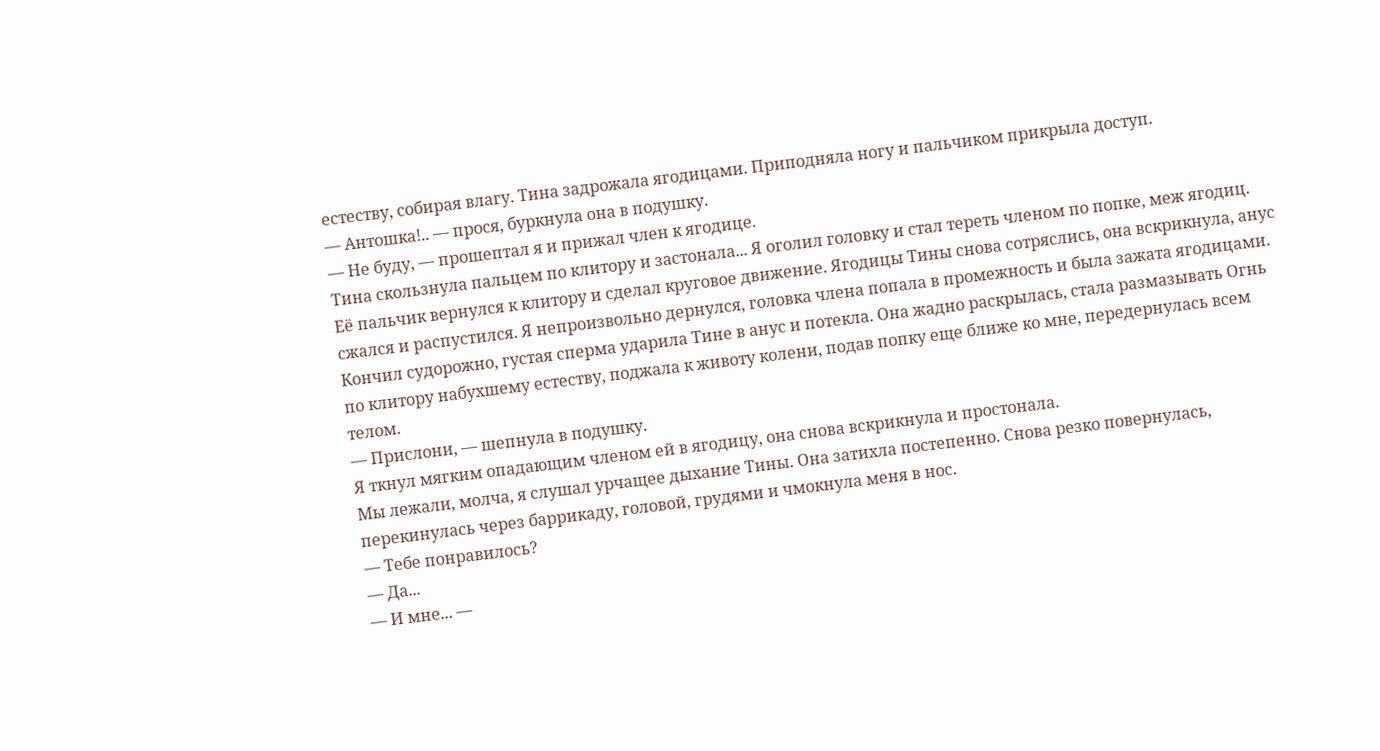естеству, собирая влагу. Тина задрожала ягодицами. Приподняла ногу и пальчиком прикрыла доступ.
— Антошка!.. — прося, буркнула она в подушку.
— Не буду, — прошептал я и прижал член к ягодице.
Тина скользнула пальцем по клитору и застонала... Я оголил головку и стал тереть членом по попке, меж ягодиц. Её пальчик вернулся к клитору и сделал круговое движение. Ягодицы Тины снова сотряслись, она вскрикнула, анус сжался и распустился. Я непроизвольно дернулся, головка члена попала в промежность и была зажата ягодицами. Кончил судорожно, густая сперма ударила Тине в анус и потекла. Она жадно раскрылась, стала размазывать Огнь по клитору набухшему естеству, поджала к животу колени, подав попку еще ближе ко мне, передернулась всем телом.
— Прислони, — шепнула в подушку.
Я ткнул мягким опадающим членом ей в ягодицу, она снова вскрикнула и простонала.
Мы лежали, молча, я слушал урчащее дыхание Тины. Она затихла постепенно. Снова резко повернулась, перекинулась через баррикаду, головой, грудями и чмокнула меня в нос.
— Тебе понравилось?
— Да...
— И мне... —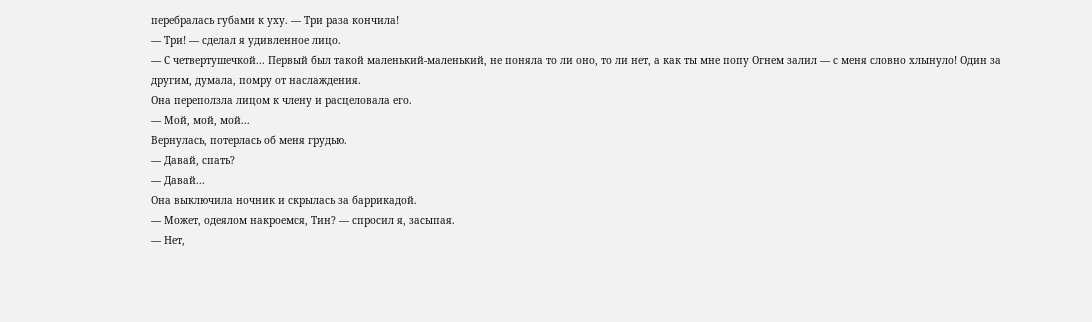перебралась губами к уху. — Три раза кончила!
— Три! — сделал я удивленное лицо.
— С четвертушечкой... Первый был такой маленький-маленький, не поняла то ли оно, то ли нет, а как ты мне попу Огнем залил — с меня словно хлынуло! Один за другим, думала, помру от наслаждения.
Она переползла лицом к члену и расцеловала его.
— Мой, мой, мой...
Вернулась, потерлась об меня грудью.
— Давай, спать?
— Давай...
Она выключила ночник и скрылась за баррикадой.
— Может, одеялом накроемся, Тин? — спросил я, засыпая.
— Нет,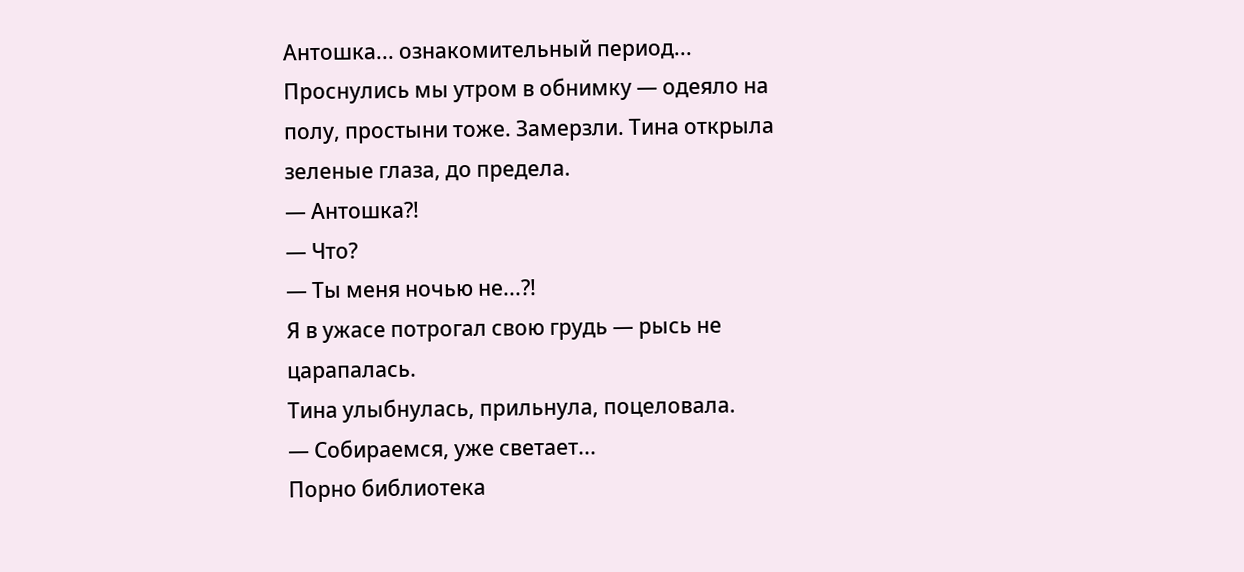Антошка... ознакомительный период...
Проснулись мы утром в обнимку — одеяло на полу, простыни тоже. Замерзли. Тина открыла зеленые глаза, до предела.
— Антошка?!
— Что?
— Ты меня ночью не...?!
Я в ужасе потрогал свою грудь — рысь не царапалась.
Тина улыбнулась, прильнула, поцеловала.
— Собираемся, уже светает...
Порно библиотека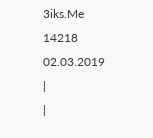3iks.Me
14218
02.03.2019
|
|